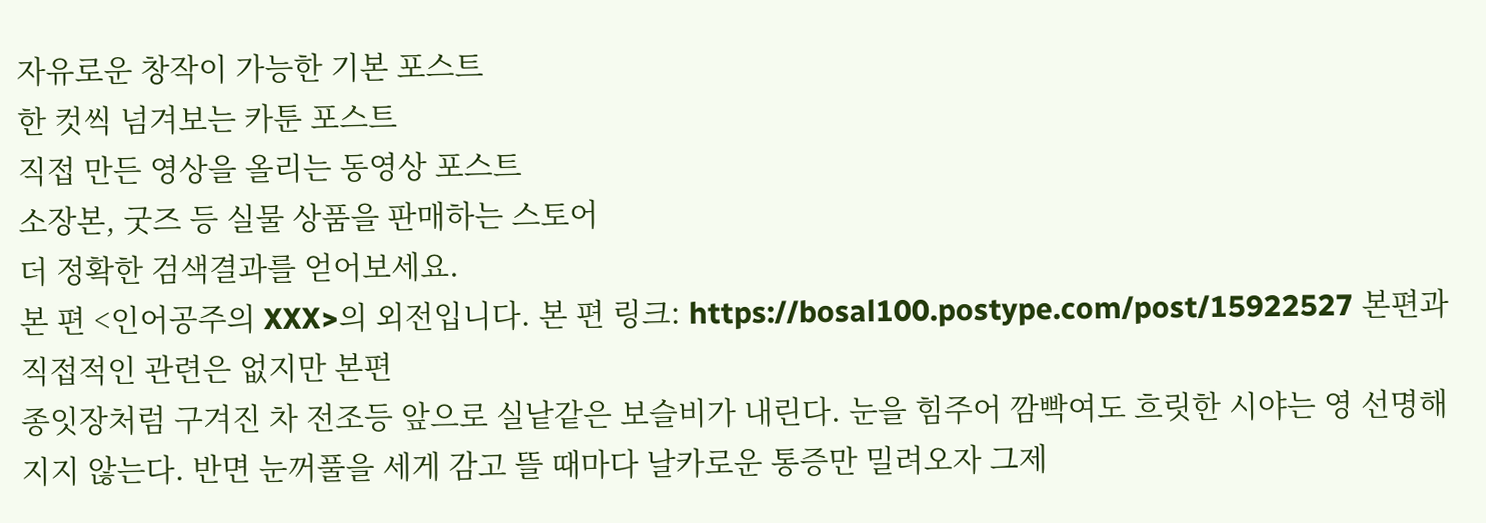자유로운 창작이 가능한 기본 포스트
한 컷씩 넘겨보는 카툰 포스트
직접 만든 영상을 올리는 동영상 포스트
소장본, 굿즈 등 실물 상품을 판매하는 스토어
더 정확한 검색결과를 얻어보세요.
본 편 <인어공주의 XXX>의 외전입니다. 본 편 링크: https://bosal100.postype.com/post/15922527 본편과 직접적인 관련은 없지만 본편
종잇장처럼 구겨진 차 전조등 앞으로 실낱같은 보슬비가 내린다. 눈을 힘주어 깜빡여도 흐릿한 시야는 영 선명해지지 않는다. 반면 눈꺼풀을 세게 감고 뜰 때마다 날카로운 통증만 밀려오자 그제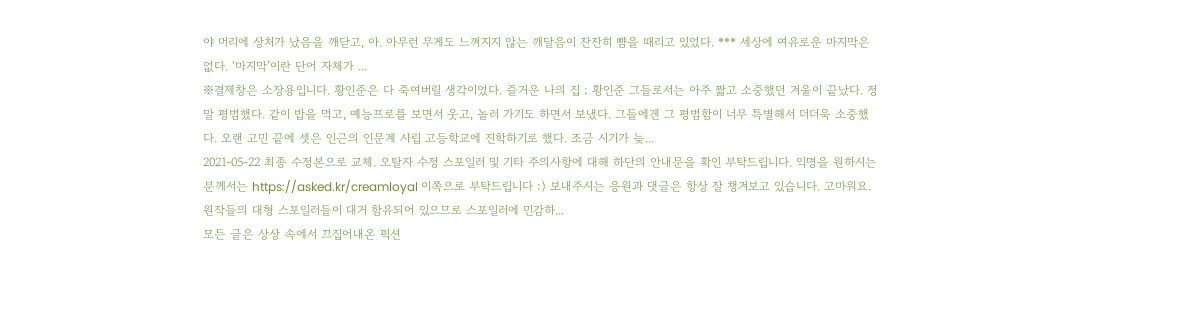야 머리에 상처가 났음을 깨닫고, 아. 아무런 무게도 느껴지지 않는 깨달음이 잔잔히 뺨을 때리고 있었다. *** 세상에 여유로운 마지막은 없다. ‘마지막’이란 단어 자체가 ...
※결제창은 소장용입니다. 황인준은 다 죽여버릴 생각이었다. 즐거운 나의 집 ; 황인준 그들로서는 아주 짧고 소중했던 겨울이 끝났다. 정말 평범했다. 같이 밥을 먹고, 예능프로를 보면서 웃고, 놀러 가기도 하면서 보냈다. 그들에겐 그 평범함이 너무 특별해서 더더욱 소중했다. 오랜 고민 끝에 셋은 인근의 인문계 사립 고등학교에 진학하기로 했다. 조금 시기가 늦...
2021-05-22 최종 수정본으로 교체. 오탈자 수정 스포일러 및 기타 주의사항에 대해 하단의 안내문을 확인 부탁드립니다. 익명을 원하시는 분께서는 https://asked.kr/creamloyal 이쪽으로 부탁드립니다 :) 보내주시는 응원과 댓글은 항상 잘 챙겨보고 있습니다. 고마워요. 원작들의 대형 스포일러들이 대거 함유되어 있으므로 스포일러에 민감하...
모든 글은 상상 속에서 끄집어내온 픽션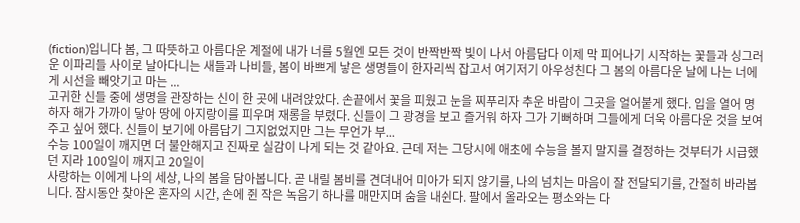(fiction)입니다 봄, 그 따뜻하고 아름다운 계절에 내가 너를 5월엔 모든 것이 반짝반짝 빛이 나서 아름답다 이제 막 피어나기 시작하는 꽃들과 싱그러운 이파리들 사이로 날아다니는 새들과 나비들, 봄이 바쁘게 낳은 생명들이 한자리씩 잡고서 여기저기 아우성친다 그 봄의 아름다운 날에 나는 너에게 시선을 빼앗기고 마는 ...
고귀한 신들 중에 생명을 관장하는 신이 한 곳에 내려앉았다. 손끝에서 꽃을 피웠고 눈을 찌푸리자 추운 바람이 그곳을 얼어붙게 했다. 입을 열어 명하자 해가 가까이 닿아 땅에 아지랑이를 피우며 재롱을 부렸다. 신들이 그 광경을 보고 즐거워 하자 그가 기뻐하며 그들에게 더욱 아름다운 것을 보여주고 싶어 했다. 신들이 보기에 아름답기 그지없었지만 그는 무언가 부...
수능 100일이 깨지면 더 불안해지고 진짜로 실감이 나게 되는 것 같아요. 근데 저는 그당시에 애초에 수능을 볼지 말지를 결정하는 것부터가 시급했던 지라 100일이 깨지고 20일이
사랑하는 이에게 나의 세상, 나의 봄을 담아봅니다. 곧 내릴 봄비를 견뎌내어 미아가 되지 않기를, 나의 넘치는 마음이 잘 전달되기를, 간절히 바라봅니다. 잠시동안 찾아온 혼자의 시간, 손에 쥔 작은 녹음기 하나를 매만지며 숨을 내쉰다. 팔에서 올라오는 평소와는 다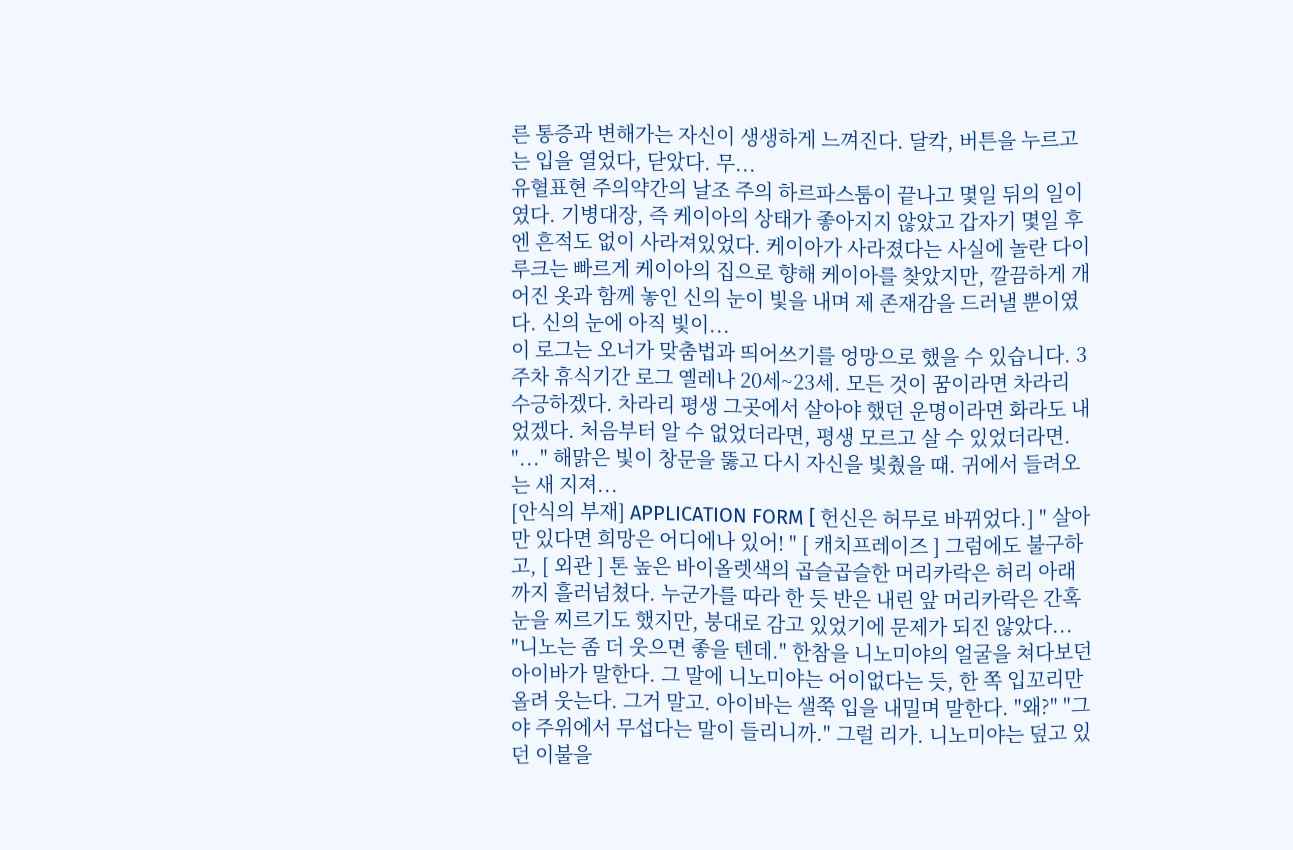른 통증과 변해가는 자신이 생생하게 느껴진다. 달칵, 버튼을 누르고는 입을 열었다, 닫았다. 무...
유혈표현 주의약간의 날조 주의 하르파스툼이 끝나고 몇일 뒤의 일이였다. 기병대장, 즉 케이아의 상태가 좋아지지 않았고 갑자기 몇일 후엔 흔적도 없이 사라져있었다. 케이아가 사라졌다는 사실에 놀란 다이루크는 빠르게 케이아의 집으로 향해 케이아를 찾았지만, 깔끔하게 개어진 옷과 함께 놓인 신의 눈이 빛을 내며 제 존재감을 드러낼 뿐이였다. 신의 눈에 아직 빛이...
이 로그는 오너가 맞춤법과 띄어쓰기를 엉망으로 했을 수 있습니다. 3주차 휴식기간 로그 옐레나 20세~23세. 모든 것이 꿈이라면 차라리 수긍하겠다. 차라리 평생 그곳에서 살아야 했던 운명이라면 화라도 내었겠다. 처음부터 알 수 없었더라면, 평생 모르고 살 수 있었더라면. "..." 해맑은 빛이 창문을 뚫고 다시 자신을 빛췄을 때. 귀에서 들려오는 새 지져...
[안식의 부재] APPLICATION FORM [ 헌신은 허무로 바뀌었다.] " 살아만 있다면 희망은 어디에나 있어! " [ 캐치프레이즈 ] 그럼에도 불구하고, [ 외관 ] 톤 높은 바이올렛색의 곱슬곱슬한 머리카락은 허리 아래까지 흘러넘쳤다. 누군가를 따라 한 듯 반은 내린 앞 머리카락은 간혹 눈을 찌르기도 했지만, 붕대로 감고 있었기에 문제가 되진 않았다...
"니노는 좀 더 웃으면 좋을 텐데." 한참을 니노미야의 얼굴을 쳐다보던 아이바가 말한다. 그 말에 니노미야는 어이없다는 듯, 한 쪽 입꼬리만 올려 웃는다. 그거 말고. 아이바는 샐쭉 입을 내밀며 말한다. "왜?" "그야 주위에서 무섭다는 말이 들리니까." 그럴 리가. 니노미야는 덮고 있던 이불을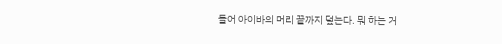들어 아이바의 머리 끝까지 덮는다. 뭐 하는 거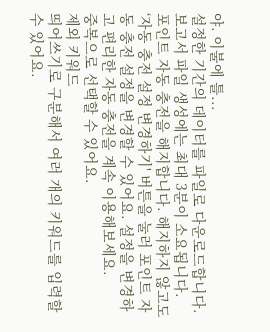야. 이불에 틀...
설정한 기간의 데이터를 파일로 다운로드합니다. 보고서 파일 생성에는 최대 3분이 소요됩니다.
포인트 자동 충전을 해지합니다. 해지하지 않고도 ‘자동 충전 설정 변경하기' 버튼을 눌러 포인트 자동 충전 설정을 변경할 수 있어요. 설정을 변경하고 편리한 자동 충전을 계속 이용해보세요.
중복으로 선택할 수 있어요.
제외 키워드
띄어쓰기로 구분해서 여러 개의 키워드를 입력할 수 있어요.